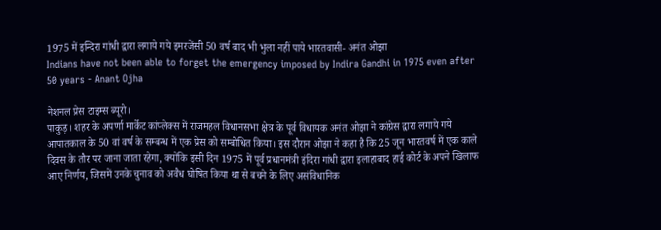1975 में इन्दिरा गांधी द्वारा लगाये गये इमरजेंसी 50 वर्ष बाद भी भुला नहीं पाये भारतवासी- अनंत ओझा
Indians have not been able to forget the emergency imposed by Indira Gandhi in 1975 even after 50 years - Anant Ojha

नेशनल प्रेस टाइम्स ब्यूरो।
पाकुड़। शहर के अपर्णा मार्केट कांप्लेक्स में राजमहल विधानसभा क्षेत्र के पूर्व विधायक अनंत ओझा ने कांग्रेस द्वारा लगाये गये आपातकाल के 50 वां वर्ष के सम्बन्ध में एक प्रेस को सम्बोधित किया। इस दौरान ओझा ने कहा है कि 25 जून भारतवर्ष में एक काले दिवस के तौर पर जाना जाता रहेगा, क्योंकि इसी दिन 1975 में पूर्व प्रधानमंत्री इंदिरा गांधी द्वारा इलाहाबाद हाई कोर्ट के अपने खिलाफ आए निर्णय, जिसमें उनके चुनाव को अवैध घोषित किया था से बचने के लिए असंविधानिक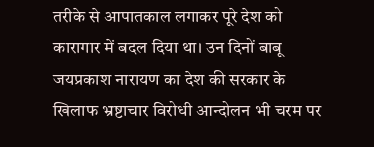तरीके से आपातकाल लगाकर पूरे देश को कारागार में बदल दिया था। उन दिनों बाबू जयप्रकाश नारायण का देश की सरकार के खिलाफ भ्रष्टाचार विरोधी आन्दोलन भी चरम पर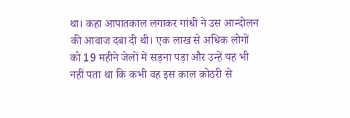था। कहा आपातकाल लगाकर गांधी ने उस आन्दोलन की आवाज दबा दी थी। एक लाख से अधिक लोगों को 19 महीने जेलों में सड़ना पड़ा और उन्हें यह भी नहीं पता था कि कभी वह इस काल कोठरी से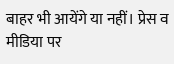बाहर भी आयेंगे या नहीं। प्रेस व मीडिया पर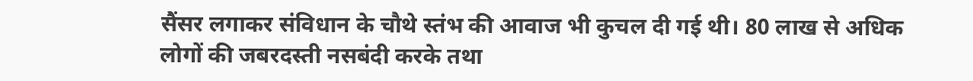सैंसर लगाकर संविधान के चौथे स्तंभ की आवाज भी कुचल दी गई थी। 80 लाख से अधिक लोगों की जबरदस्ती नसबंदी करके तथा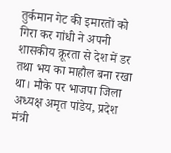तुर्कमान गेट की इमारतों को गिरा कर गांधी ने अपनी शासकीय क्रूरता से देश में डर तथा भय का माहौल बना रखा था। मौके पर भाजपा जिला अध्यक्ष अमृत पांडेय, प्रदेश मंत्री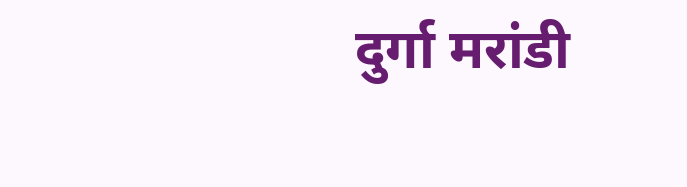दुर्गा मरांडी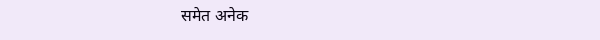समेत अनेक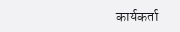कार्यकर्ता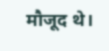मौजूद थे।